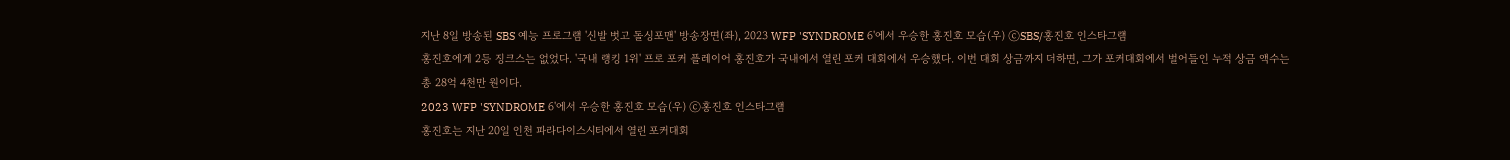지난 8일 방송된 SBS 예능 프로그램 '신발 벗고 돌싱포맨' 방송장면(좌), 2023 WFP 'SYNDROME 6'에서 우승한 홍진호 모습(우) ⓒSBS/홍진호 인스타그램
홍진호에게 2등 징크스는 없었다. '국내 랭킹 1위' 프로 포커 플레이어 홍진호가 국내에서 열린 포커 대회에서 우승했다. 이번 대회 상금까지 더하면, 그가 포커대회에서 벌어들인 누적 상금 액수는 총 28억 4천만 원이다.
2023 WFP 'SYNDROME 6'에서 우승한 홍진호 모습(우) ⓒ홍진호 인스타그램
홍진호는 지난 20일 인천 파라다이스시티에서 열린 포커대회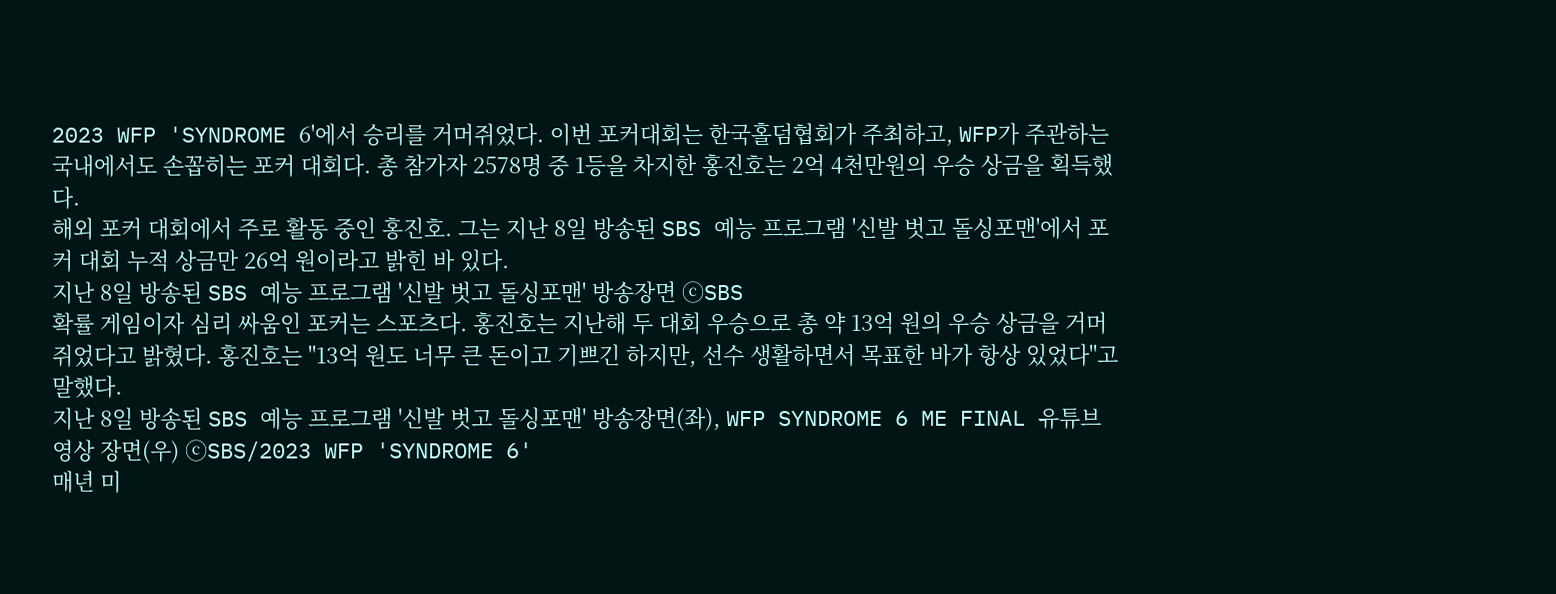2023 WFP 'SYNDROME 6'에서 승리를 거머쥐었다. 이번 포커대회는 한국홀덤협회가 주최하고, WFP가 주관하는 국내에서도 손꼽히는 포커 대회다. 총 참가자 2578명 중 1등을 차지한 홍진호는 2억 4천만원의 우승 상금을 획득했다.
해외 포커 대회에서 주로 활동 중인 홍진호. 그는 지난 8일 방송된 SBS 예능 프로그램 '신발 벗고 돌싱포맨'에서 포커 대회 누적 상금만 26억 원이라고 밝힌 바 있다.
지난 8일 방송된 SBS 예능 프로그램 '신발 벗고 돌싱포맨' 방송장면 ⓒSBS
확률 게임이자 심리 싸움인 포커는 스포츠다. 홍진호는 지난해 두 대회 우승으로 총 약 13억 원의 우승 상금을 거머쥐었다고 밝혔다. 홍진호는 "13억 원도 너무 큰 돈이고 기쁘긴 하지만, 선수 생활하면서 목표한 바가 항상 있었다"고 말했다.
지난 8일 방송된 SBS 예능 프로그램 '신발 벗고 돌싱포맨' 방송장면(좌), WFP SYNDROME 6 ME FINAL 유튜브 영상 장면(우) ⓒSBS/2023 WFP 'SYNDROME 6'
매년 미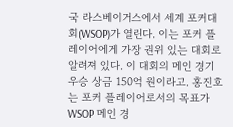국 라스베이거스에서 세계 포커대회(WSOP)가 열린다. 이는 포커 플레이어에게 가장 권위 있는 대회로 알려져 있다. 이 대회의 메인 경기 우승 상금 150억 원이라고. 홍진호는 포커 플레이어로서의 목표가 WSOP 메인 경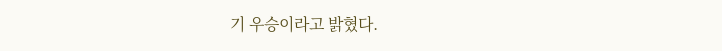기 우승이라고 밝혔다.